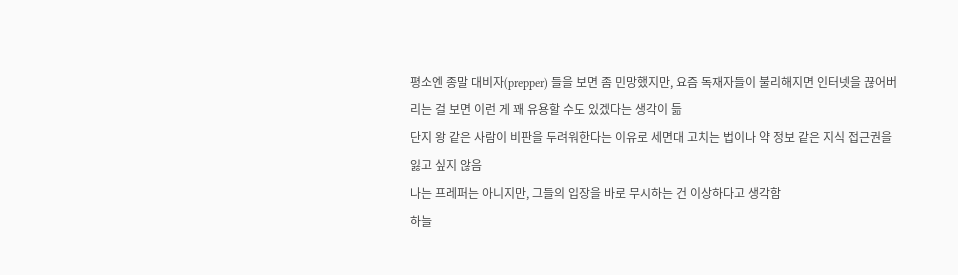평소엔 종말 대비자(prepper) 들을 보면 좀 민망했지만, 요즘 독재자들이 불리해지면 인터넷을 끊어버리는 걸 보면 이런 게 꽤 유용할 수도 있겠다는 생각이 듦
단지 왕 같은 사람이 비판을 두려워한다는 이유로 세면대 고치는 법이나 약 정보 같은 지식 접근권을 잃고 싶지 않음
나는 프레퍼는 아니지만, 그들의 입장을 바로 무시하는 건 이상하다고 생각함
하늘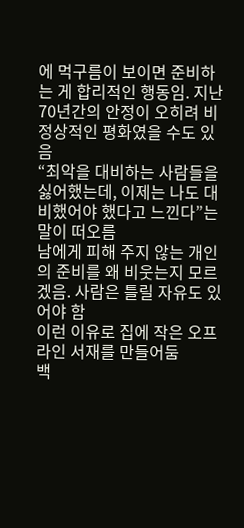에 먹구름이 보이면 준비하는 게 합리적인 행동임. 지난 70년간의 안정이 오히려 비정상적인 평화였을 수도 있음
“최악을 대비하는 사람들을 싫어했는데, 이제는 나도 대비했어야 했다고 느낀다”는 말이 떠오름
남에게 피해 주지 않는 개인의 준비를 왜 비웃는지 모르겠음. 사람은 틀릴 자유도 있어야 함
이런 이유로 집에 작은 오프라인 서재를 만들어둠
백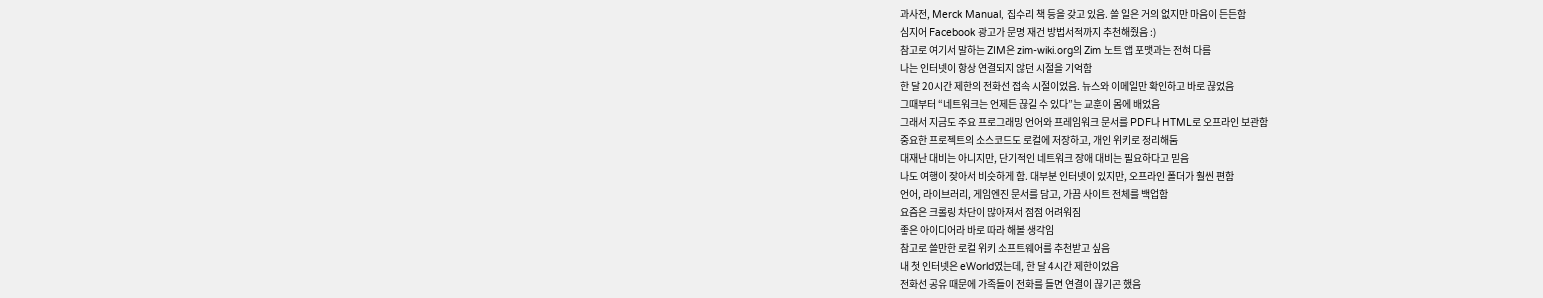과사전, Merck Manual, 집수리 책 등을 갖고 있음. 쓸 일은 거의 없지만 마음이 든든함
심지어 Facebook 광고가 문명 재건 방법서적까지 추천해줬음 :)
참고로 여기서 말하는 ZIM은 zim-wiki.org의 Zim 노트 앱 포맷과는 전혀 다름
나는 인터넷이 항상 연결되지 않던 시절을 기억함
한 달 20시간 제한의 전화선 접속 시절이었음. 뉴스와 이메일만 확인하고 바로 끊었음
그때부터 “네트워크는 언제든 끊길 수 있다”는 교훈이 몸에 배었음
그래서 지금도 주요 프로그래밍 언어와 프레임워크 문서를 PDF나 HTML로 오프라인 보관함
중요한 프로젝트의 소스코드도 로컬에 저장하고, 개인 위키로 정리해둠
대재난 대비는 아니지만, 단기적인 네트워크 장애 대비는 필요하다고 믿음
나도 여행이 잦아서 비슷하게 함. 대부분 인터넷이 있지만, 오프라인 폴더가 훨씬 편함
언어, 라이브러리, 게임엔진 문서를 담고, 가끔 사이트 전체를 백업함
요즘은 크롤링 차단이 많아져서 점점 어려워짐
좋은 아이디어라 바로 따라 해볼 생각임
참고로 쓸만한 로컬 위키 소프트웨어를 추천받고 싶음
내 첫 인터넷은 eWorld였는데, 한 달 4시간 제한이었음
전화선 공유 때문에 가족들이 전화를 들면 연결이 끊기곤 했음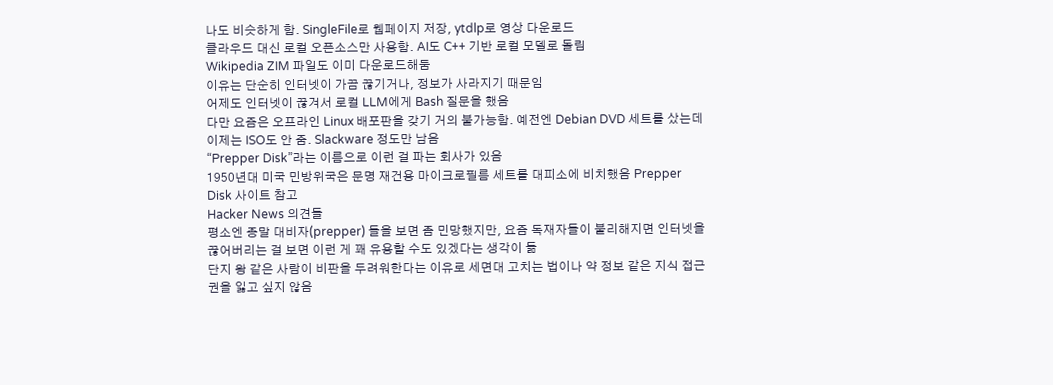나도 비슷하게 함. SingleFile로 웹페이지 저장, ytdlp로 영상 다운로드
클라우드 대신 로컬 오픈소스만 사용함. AI도 C++ 기반 로컬 모델로 돌림
Wikipedia ZIM 파일도 이미 다운로드해둠
이유는 단순히 인터넷이 가끔 끊기거나, 정보가 사라지기 때문임
어제도 인터넷이 끊겨서 로컬 LLM에게 Bash 질문을 했음
다만 요즘은 오프라인 Linux 배포판을 갖기 거의 불가능함. 예전엔 Debian DVD 세트를 샀는데 이제는 ISO도 안 줌. Slackware 정도만 남음
“Prepper Disk”라는 이름으로 이런 걸 파는 회사가 있음
1950년대 미국 민방위국은 문명 재건용 마이크로필름 세트를 대피소에 비치했음 Prepper Disk 사이트 참고
Hacker News 의견들
평소엔 종말 대비자(prepper) 들을 보면 좀 민망했지만, 요즘 독재자들이 불리해지면 인터넷을 끊어버리는 걸 보면 이런 게 꽤 유용할 수도 있겠다는 생각이 듦
단지 왕 같은 사람이 비판을 두려워한다는 이유로 세면대 고치는 법이나 약 정보 같은 지식 접근권을 잃고 싶지 않음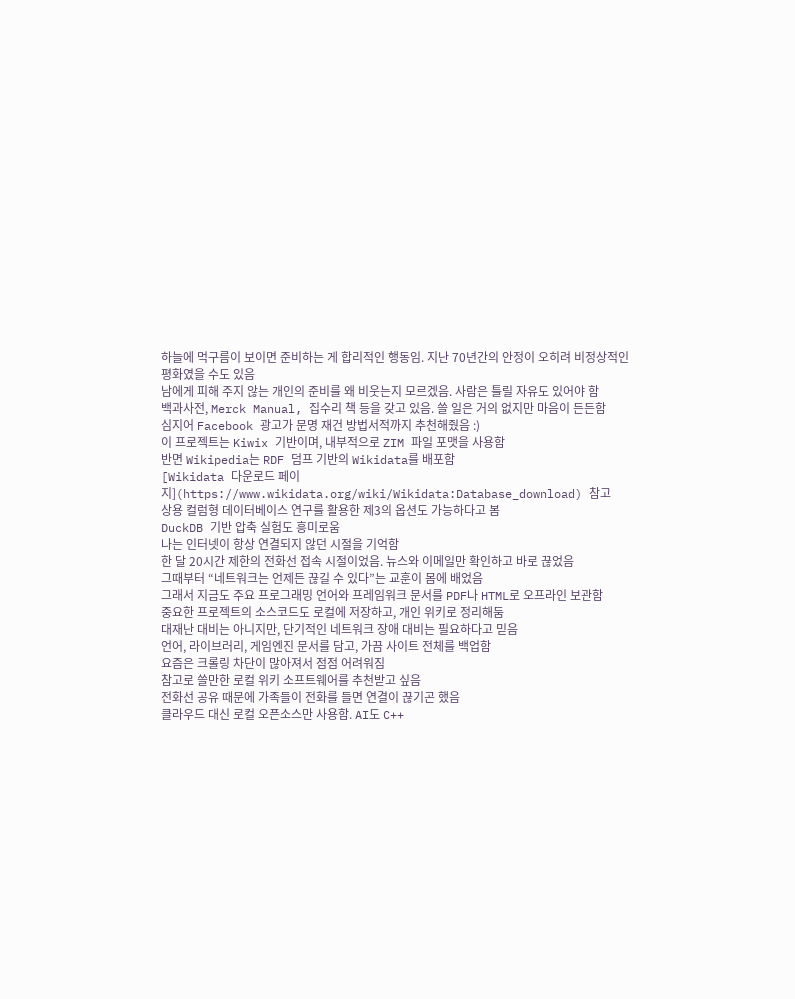하늘에 먹구름이 보이면 준비하는 게 합리적인 행동임. 지난 70년간의 안정이 오히려 비정상적인 평화였을 수도 있음
남에게 피해 주지 않는 개인의 준비를 왜 비웃는지 모르겠음. 사람은 틀릴 자유도 있어야 함
백과사전, Merck Manual, 집수리 책 등을 갖고 있음. 쓸 일은 거의 없지만 마음이 든든함
심지어 Facebook 광고가 문명 재건 방법서적까지 추천해줬음 :)
이 프로젝트는 Kiwix 기반이며, 내부적으로 ZIM 파일 포맷을 사용함
반면 Wikipedia는 RDF 덤프 기반의 Wikidata를 배포함
[Wikidata 다운로드 페이지](https://www.wikidata.org/wiki/Wikidata:Database_download) 참고
상용 컬럼형 데이터베이스 연구를 활용한 제3의 옵션도 가능하다고 봄
DuckDB 기반 압축 실험도 흥미로움
나는 인터넷이 항상 연결되지 않던 시절을 기억함
한 달 20시간 제한의 전화선 접속 시절이었음. 뉴스와 이메일만 확인하고 바로 끊었음
그때부터 “네트워크는 언제든 끊길 수 있다”는 교훈이 몸에 배었음
그래서 지금도 주요 프로그래밍 언어와 프레임워크 문서를 PDF나 HTML로 오프라인 보관함
중요한 프로젝트의 소스코드도 로컬에 저장하고, 개인 위키로 정리해둠
대재난 대비는 아니지만, 단기적인 네트워크 장애 대비는 필요하다고 믿음
언어, 라이브러리, 게임엔진 문서를 담고, 가끔 사이트 전체를 백업함
요즘은 크롤링 차단이 많아져서 점점 어려워짐
참고로 쓸만한 로컬 위키 소프트웨어를 추천받고 싶음
전화선 공유 때문에 가족들이 전화를 들면 연결이 끊기곤 했음
클라우드 대신 로컬 오픈소스만 사용함. AI도 C++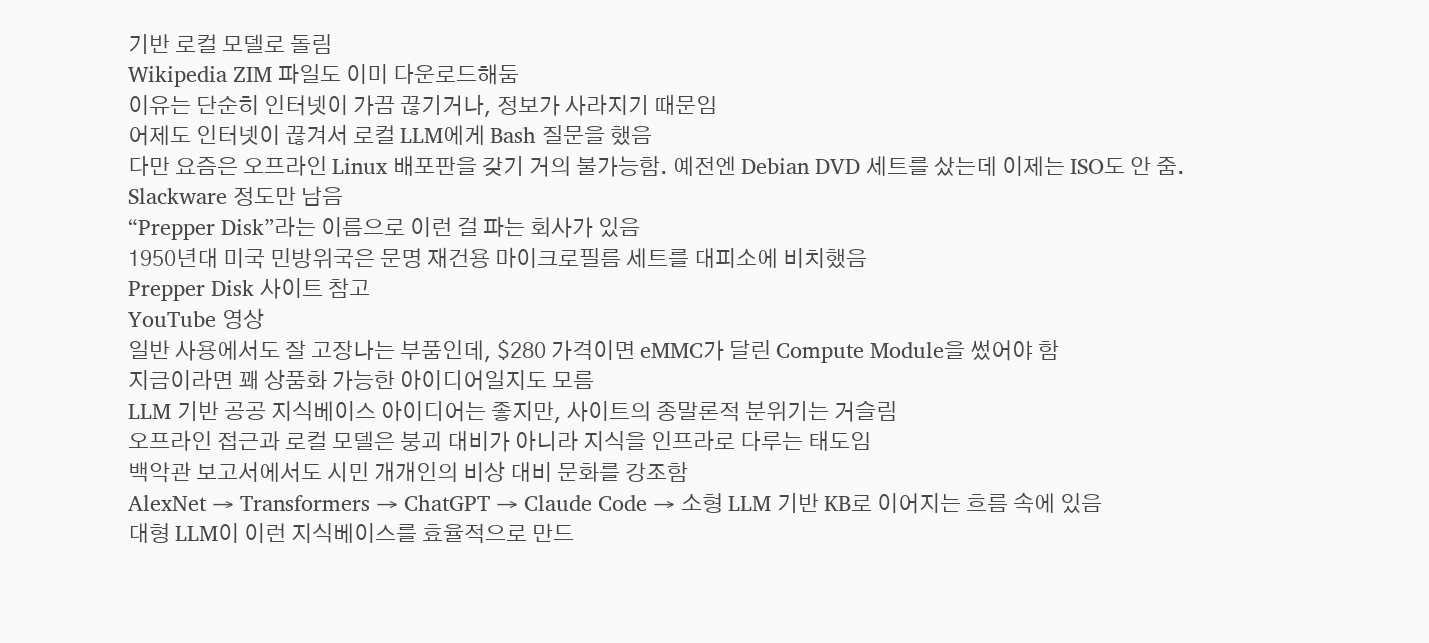기반 로컬 모델로 돌림
Wikipedia ZIM 파일도 이미 다운로드해둠
이유는 단순히 인터넷이 가끔 끊기거나, 정보가 사라지기 때문임
어제도 인터넷이 끊겨서 로컬 LLM에게 Bash 질문을 했음
다만 요즘은 오프라인 Linux 배포판을 갖기 거의 불가능함. 예전엔 Debian DVD 세트를 샀는데 이제는 ISO도 안 줌. Slackware 정도만 남음
“Prepper Disk”라는 이름으로 이런 걸 파는 회사가 있음
1950년대 미국 민방위국은 문명 재건용 마이크로필름 세트를 대피소에 비치했음
Prepper Disk 사이트 참고
YouTube 영상
일반 사용에서도 잘 고장나는 부품인데, $280 가격이면 eMMC가 달린 Compute Module을 썼어야 함
지금이라면 꽤 상품화 가능한 아이디어일지도 모름
LLM 기반 공공 지식베이스 아이디어는 좋지만, 사이트의 종말론적 분위기는 거슬림
오프라인 접근과 로컬 모델은 붕괴 대비가 아니라 지식을 인프라로 다루는 태도임
백악관 보고서에서도 시민 개개인의 비상 대비 문화를 강조함
AlexNet → Transformers → ChatGPT → Claude Code → 소형 LLM 기반 KB로 이어지는 흐름 속에 있음
대형 LLM이 이런 지식베이스를 효율적으로 만드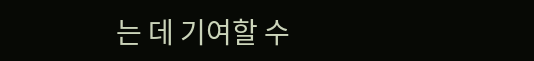는 데 기여할 수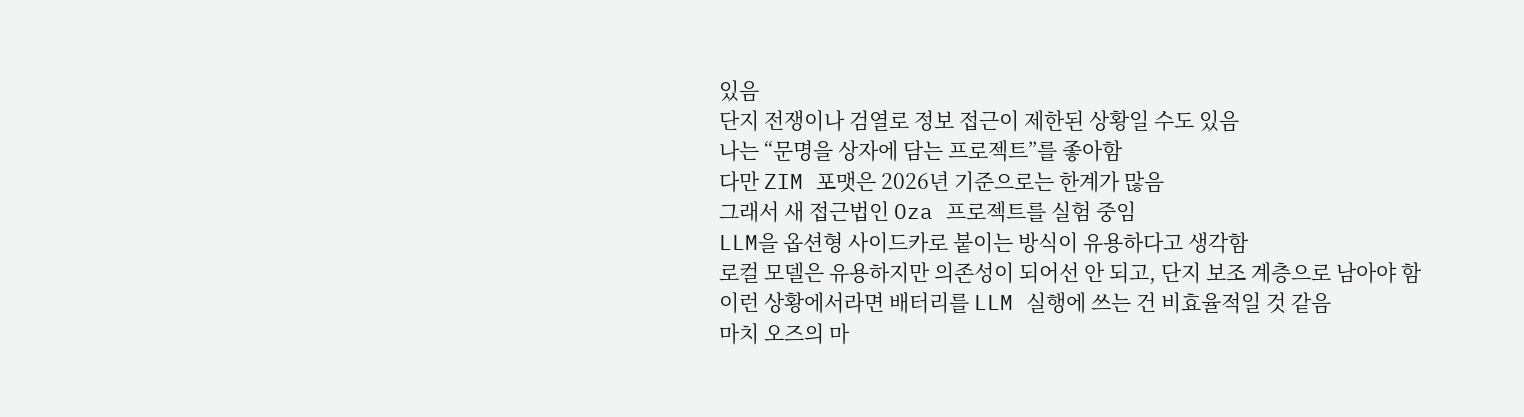있음
단지 전쟁이나 검열로 정보 접근이 제한된 상황일 수도 있음
나는 “문명을 상자에 담는 프로젝트”를 좋아함
다만 ZIM 포맷은 2026년 기준으로는 한계가 많음
그래서 새 접근법인 Oza 프로젝트를 실험 중임
LLM을 옵션형 사이드카로 붙이는 방식이 유용하다고 생각함
로컬 모델은 유용하지만 의존성이 되어선 안 되고, 단지 보조 계층으로 남아야 함
이런 상황에서라면 배터리를 LLM 실행에 쓰는 건 비효율적일 것 같음
마치 오즈의 마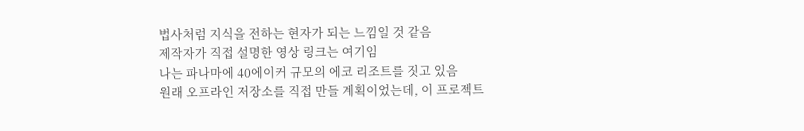법사처럼 지식을 전하는 현자가 되는 느낌일 것 같음
제작자가 직접 설명한 영상 링크는 여기임
나는 파나마에 40에이커 규모의 에코 리조트를 짓고 있음
원래 오프라인 저장소를 직접 만들 계획이었는데, 이 프로젝트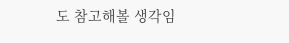도 참고해볼 생각임